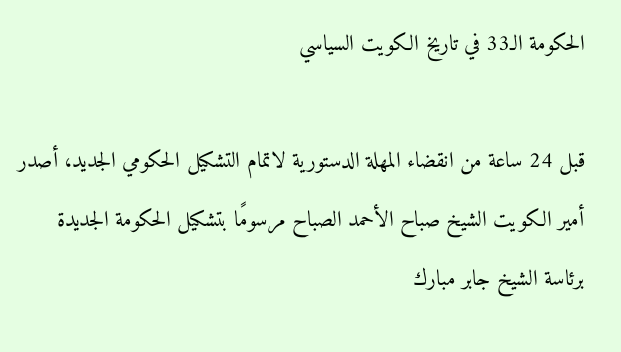الحكومة الـ33 في تاريخ الكويت السياسي

قبل 24 ساعة من انقضاء المهلة الدستورية لاتمام التشكيل الحكومي الجديد، أصدر أمير الكويت الشيخ صباح الأحمد الصباح مرسومًا بتشكيل الحكومة الجديدة برئاسة الشيخ جابر مبارك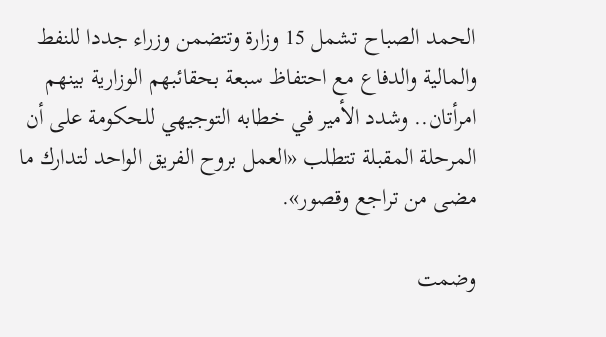الحمد الصباح تشمل 15 وزارة وتتضمن وزراء جددا للنفط والمالية والدفاع مع احتفاظ سبعة بحقائبهم الوزارية بينهم امرأتان.. وشدد الأمير في خطابه التوجيهي للحكومة على أن المرحلة المقبلة تتطلب «العمل بروح الفريق الواحد لتدارك ما مضى من تراجع وقصور».

وضمت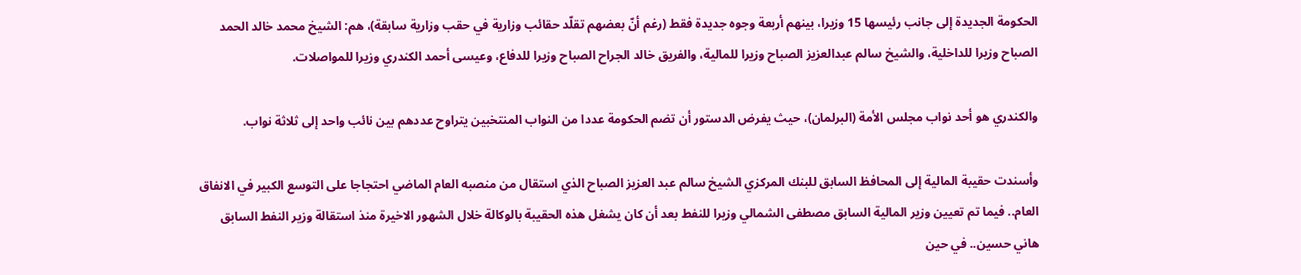الحكومة الجديدة إلى جانب رئيسها 15 وزيرا، بينهم أربعة وجوه جديدة فقط (رغم أنّ بعضهم تقلّد حقائب وزارية في حقب وزارية سابقة)، هم: الشيخ محمد خالد الحمد الصباح وزيرا للداخلية، والشيخ سالم عبدالعزيز الصباح وزيرا للمالية، والفريق خالد الجراح الصباح وزيرا للدفاع، وعيسى أحمد الكندري وزيرا للمواصلات.

والكندري هو أحد نواب مجلس الأمة (البرلمان)، حيث يفرض الدستور أن تضم الحكومة عددا من النواب المنتخبين يتراوح عددهم بين نائب واحد إلى ثلاثة نواب.

وأسندت حقيبة المالية إلى المحافظ السابق للبنك المركزي الشيخ سالم عبد العزيز الصباح الذي استقال من منصبه العام الماضي احتجاجا على التوسع الكبير في الانفاق العام.. فيما تم تعيين وزير المالية السابق مصطفى الشمالي وزيرا للنفط بعد أن كان يشغل هذه الحقيبة بالوكالة خلال الشهور الاخيرة منذ استقالة وزير النفط السابق هاني حسين.. في حين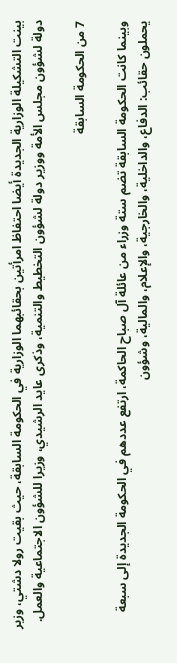بينت التشكيلة الوزارية الجديدة أيضا احتفاظ امرأتين بحقائبهما الوزارية في الحكومة السابقة، حيث بقيت رولا دشتي، وزير دولة لشؤون مجلس الأمة ووزير دولة لشؤون التخطيط والتنمية، وذكرى عايد الرشيدي، وزيرا للشؤون الاجتماعية والعمل.

7 من الحكومة السابقة

وبينما كانت الحكومة السابقة تضم ستة وزراء من عائلة آل صباح الحاكمة، ارتفع عددهم في الحكومة الجديدة إلى سبعة يحملون حقائب: الدفاع، والداخلية، والخارجية، والإعلام، والمالية، وشؤون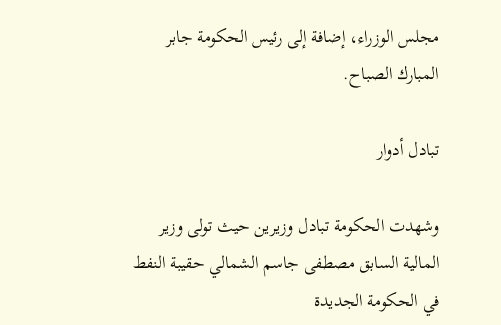مجلس الوزراء، إضافة إلى رئيس الحكومة جابر المبارك الصباح.

تبادل أدوار

وشهدت الحكومة تبادل وزيرين حيث تولى وزير المالية السابق مصطفى جاسم الشمالي حقيبة النفط في الحكومة الجديدة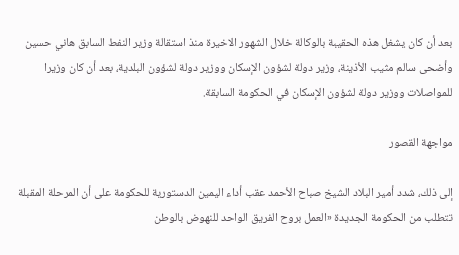بعد أن كان يشغل هذه الحقيبة بالوكالة خلال الشهور الاخيرة منذ استقالة وزير النفط السابق هاني حسين وأضحى سالم مثيب الأذينة، وزير دولة لشؤون الإسكان ووزير دولة لشؤون البلدية، بعد أن كان وزيرا للمواصلات ووزير دولة لشؤون الإسكان في الحكومة السابقة.

مواجهة القصور

إلى ذلك، شدد أمير البلاد الشيخ صباح الأحمد عقب أداء اليمين الدستورية للحكومة على أن المرحلة المقبلة تتطلب من الحكومة الجديدة «العمل بروح الفريق الواحد للنهوض بالوطن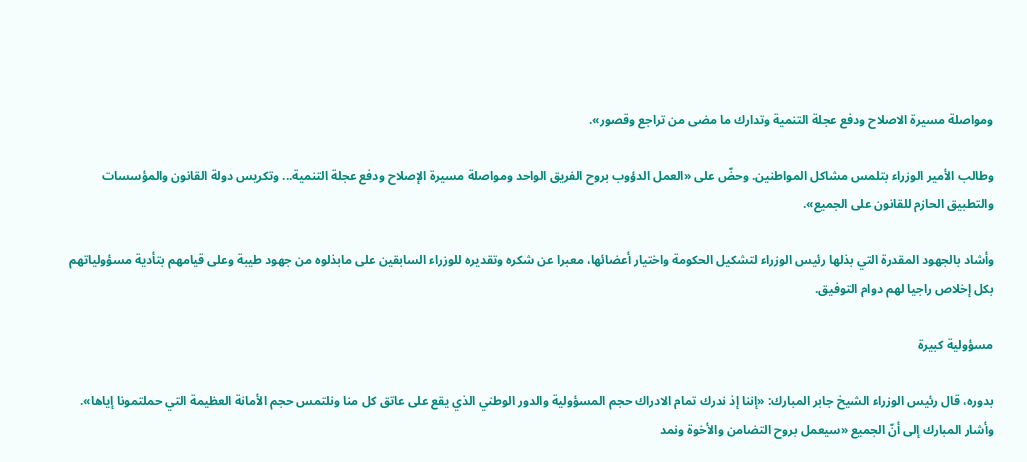ومواصلة مسيرة الاصلاح ودفع عجلة التنمية وتدارك ما مضى من تراجع وقصور».

وطالب الأمير الوزراء بتلمس مشاكل المواطنين. وحضّ على «العمل الدؤوب بروح الفريق الواحد ومواصلة مسيرة الإصلاح ودفع عجلة التنمية... وتكريس دولة القانون والمؤسسات والتطبيق الحازم للقانون على الجميع».

وأشاد بالجهود المقدرة التي بذلها رئيس الوزراء لتشكيل الحكومة واختيار أعضائها، معبرا عن شكره وتقديره للوزراء السابقين على مابذلوه من جهود طيبة وعلى قيامهم بتأدية مسؤولياتهم بكل إخلاص راجيا لهم دوام التوفيق.

مسؤولية كبيرة

بدوره، قال رئيس الوزراء الشيخ جابر المبارك: «إننا إذ ندرك تمام الادراك حجم المسؤولية والدور الوطني الذي يقع على عاتق كل منا ونلتمس حجم الأمانة العظيمة التي حملتمونا إياها». وأشار المبارك إلى أنّ الجميع «سيعمل بروح التضامن والأخوة ونمد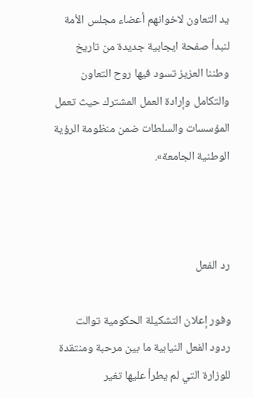يد التعاون لاخوانهم أعضاء مجلس الأمة لنبدأ صفحة ايجابية جديدة من تاريخ وطننا العزيز تسود فيها روح التعاون والتكامل وإرادة العمل المشترك حيث تعمل المؤسسات والسلطات ضمن منظومة الرؤية الوطنية الجامعة».



رد الفعل

وفور إعلان التشكيلة الحكومية توالت ردود الفعل النيابية ما بين مرحبة ومنتقدة للوزارة التي لم يطرأ عليها تغير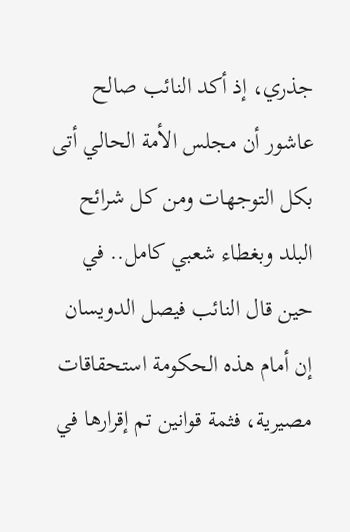جذري، إذ أكد النائب صالح عاشور أن مجلس الأمة الحالي أتى بكل التوجهات ومن كل شرائح البلد وبغطاء شعبي كامل.. في حين قال النائب فيصل الدويسان إن أمام هذه الحكومة استحقاقات مصيرية، فثمة قوانين تم إقرارها في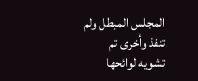المجلس المبطل ولم تنفذ وأخرى تم تشويه لوائحها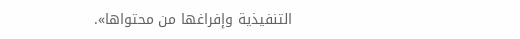التنفيذية وإفراغها من محتواها».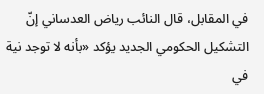في المقابل، قال النائب رياض العدساني إنّ التشكيل الحكومي الجديد يؤكد «بأنه لا توجد نية في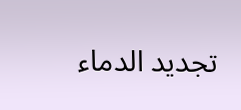تجديد الدماء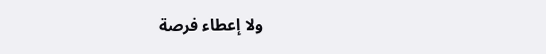ولا إعطاء فرصة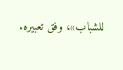للشباب»، وفق تعبيره.